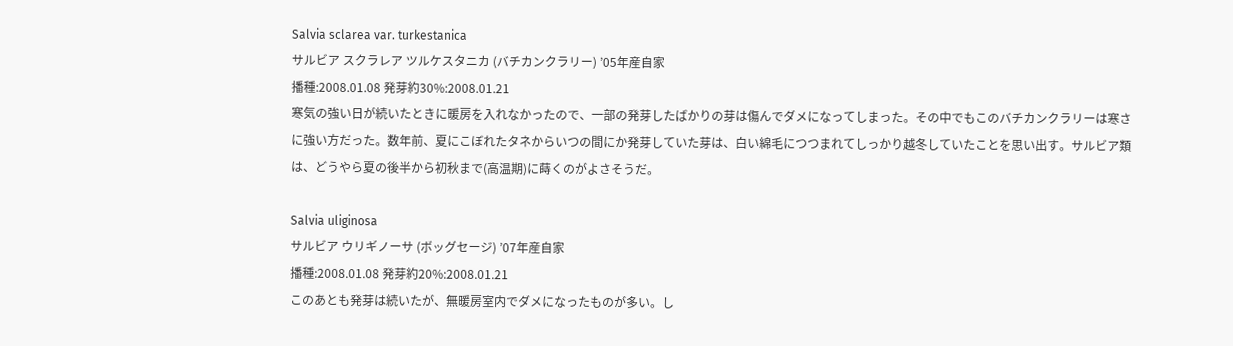Salvia sclarea var. turkestanica
サルビア スクラレア ツルケスタニカ (バチカンクラリー) ’05年産自家
播種:2008.01.08 発芽約30%:2008.01.21
寒気の強い日が続いたときに暖房を入れなかったので、一部の発芽したばかりの芽は傷んでダメになってしまった。その中でもこのバチカンクラリーは寒さに強い方だった。数年前、夏にこぼれたタネからいつの間にか発芽していた芽は、白い綿毛につつまれてしっかり越冬していたことを思い出す。サルビア類は、どうやら夏の後半から初秋まで(高温期)に蒔くのがよさそうだ。

Salvia uliginosa
サルビア ウリギノーサ (ボッグセージ) ’07年産自家
播種:2008.01.08 発芽約20%:2008.01.21
このあとも発芽は続いたが、無暖房室内でダメになったものが多い。し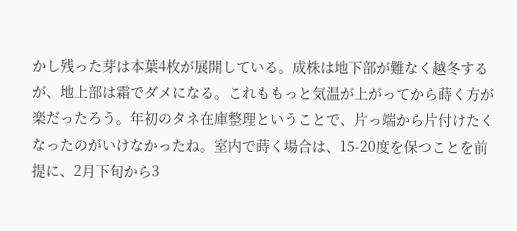かし残った芽は本葉4枚が展開している。成株は地下部が難なく越冬するが、地上部は霜でダメになる。これももっと気温が上がってから蒔く方が楽だったろう。年初のタネ在庫整理ということで、片っ端から片付けたくなったのがいけなかったね。室内で蒔く場合は、15-20度を保つことを前提に、2月下旬から3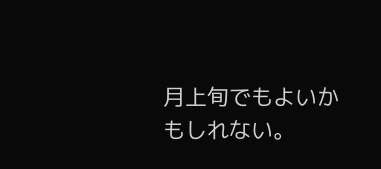月上旬でもよいかもしれない。